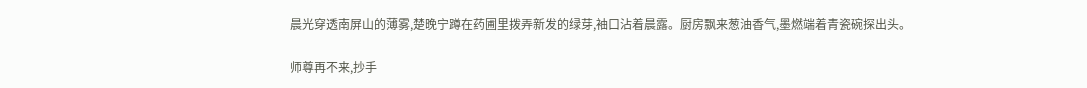晨光穿透南屏山的薄雾,楚晚宁蹲在药圃里拨弄新发的绿芽,袖口沾着晨露。厨房飘来葱油香气,墨燃端着青瓷碗探出头。

师尊再不来,抄手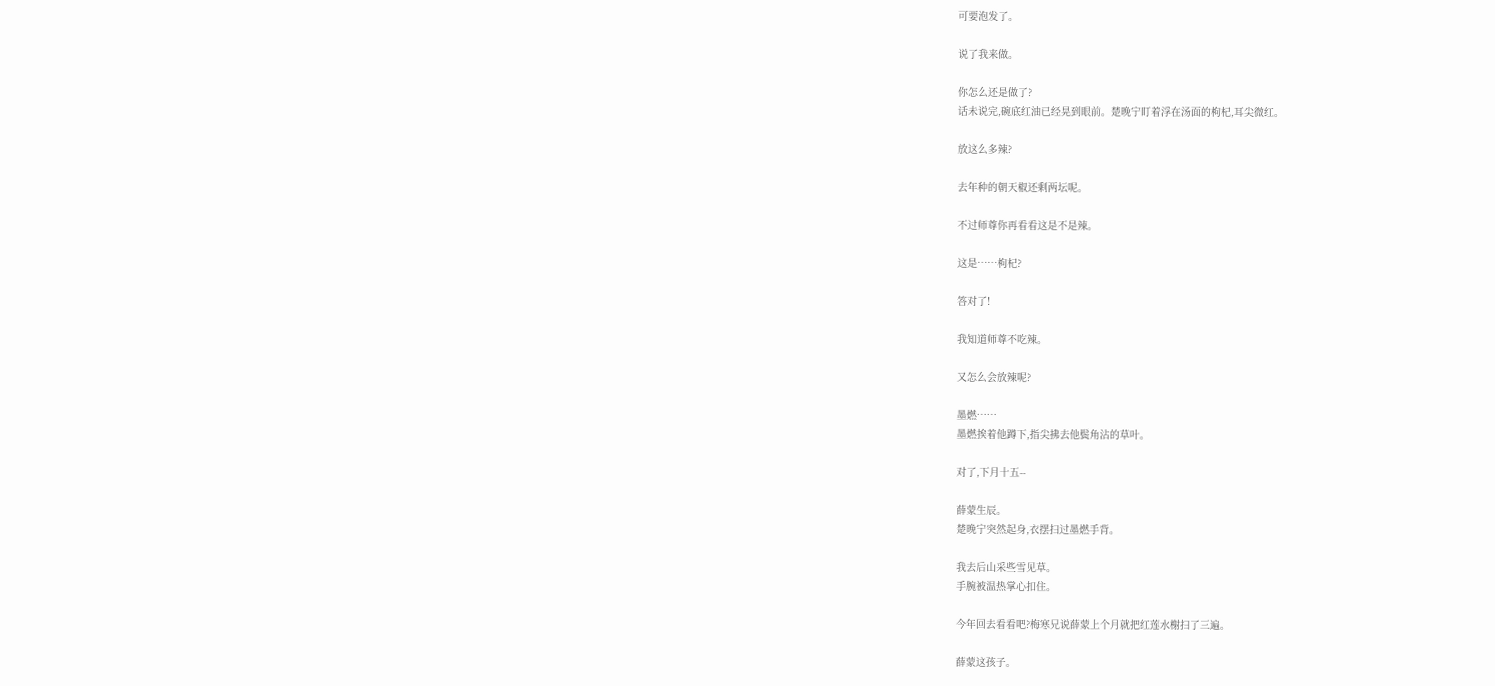可要泡发了。

说了我来做。

你怎么还是做了?
话未说完,碗底红油已经晃到眼前。楚晚宁盯着浮在汤面的枸杞,耳尖微红。

放这么多辣?

去年种的朝天椒还剩两坛呢。

不过师尊你再看看这是不是辣。

这是……枸杞?

答对了!

我知道师尊不吃辣。

又怎么会放辣呢?

墨燃……
墨燃挨着他蹲下,指尖拂去他鬓角沾的草叶。

对了,下月十五--

薛蒙生辰。
楚晚宁突然起身,衣摆扫过墨燃手背。

我去后山采些雪见草。
手腕被温热掌心扣住。

今年回去看看吧?梅寒兄说薛蒙上个月就把红莲水榭扫了三遍。

薛蒙这孩子。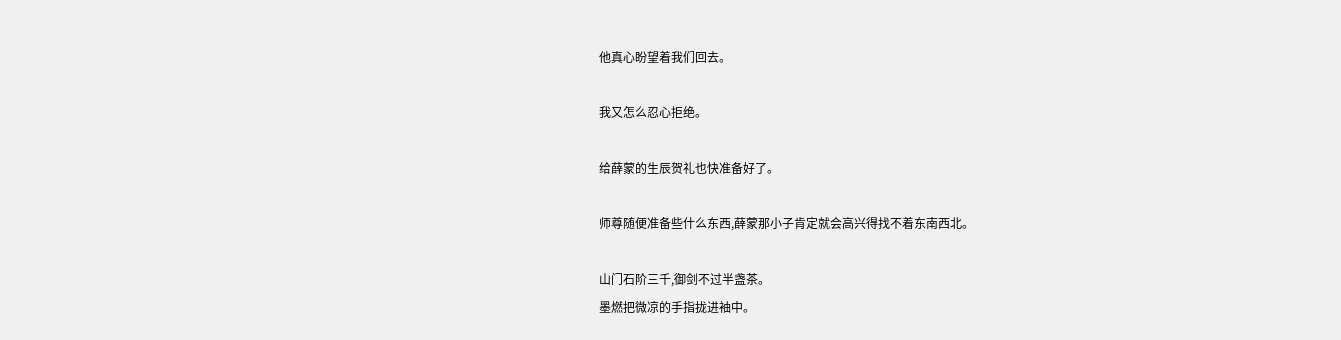他真心盼望着我们回去。

我又怎么忍心拒绝。

给薛蒙的生辰贺礼也快准备好了。

师尊随便准备些什么东西,薛蒙那小子肯定就会高兴得找不着东南西北。

山门石阶三千,御剑不过半盏茶。
墨燃把微凉的手指拢进袖中。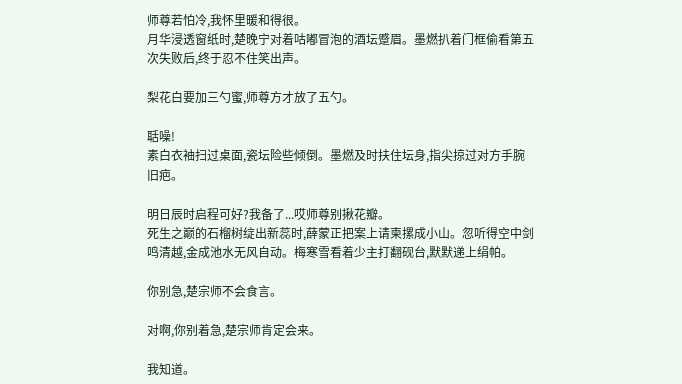师尊若怕冷,我怀里暖和得很。
月华浸透窗纸时,楚晚宁对着咕嘟冒泡的酒坛蹙眉。墨燃扒着门框偷看第五次失败后,终于忍不住笑出声。

梨花白要加三勺蜜,师尊方才放了五勺。

聒噪!
素白衣袖扫过桌面,瓷坛险些倾倒。墨燃及时扶住坛身,指尖掠过对方手腕旧疤。

明日辰时启程可好?我备了...哎师尊别揪花瓣。
死生之巅的石榴树绽出新蕊时,薛蒙正把案上请柬摞成小山。忽听得空中剑鸣清越,金成池水无风自动。梅寒雪看着少主打翻砚台,默默递上绢帕。

你别急,楚宗师不会食言。

对啊,你别着急,楚宗师肯定会来。

我知道。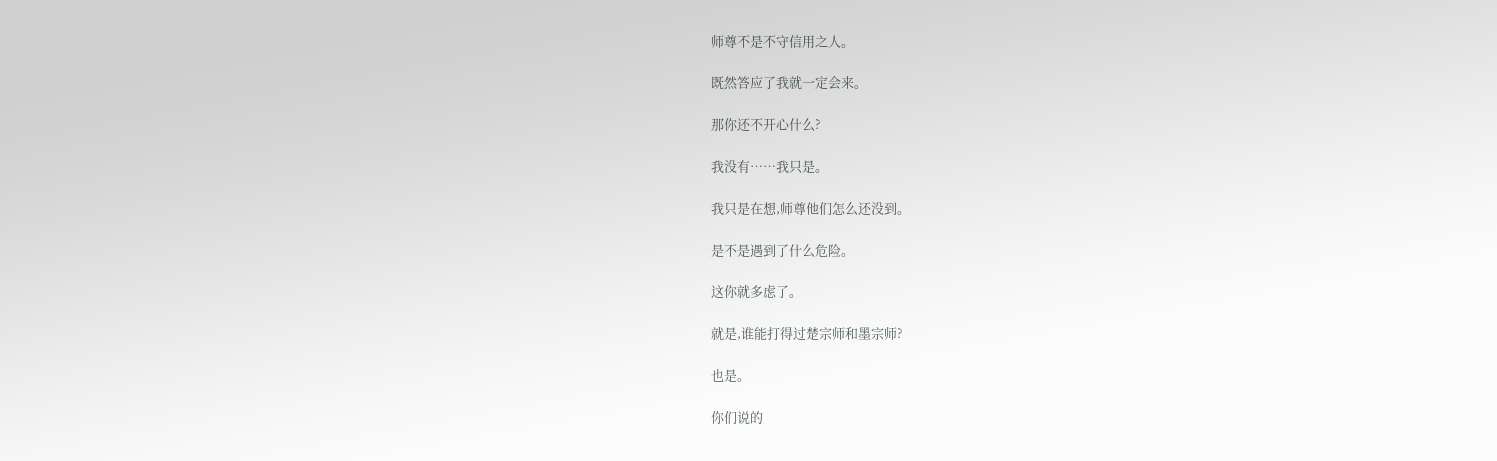师尊不是不守信用之人。

既然答应了我就一定会来。

那你还不开心什么?

我没有……我只是。

我只是在想,师尊他们怎么还没到。

是不是遇到了什么危险。

这你就多虑了。

就是,谁能打得过楚宗师和墨宗师?

也是。

你们说的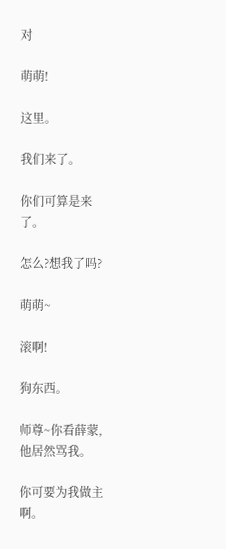对

萌萌!

这里。

我们来了。

你们可算是来了。

怎么?想我了吗?

萌萌~

滚啊!

狗东西。

师尊~你看薛蒙,他居然骂我。

你可要为我做主啊。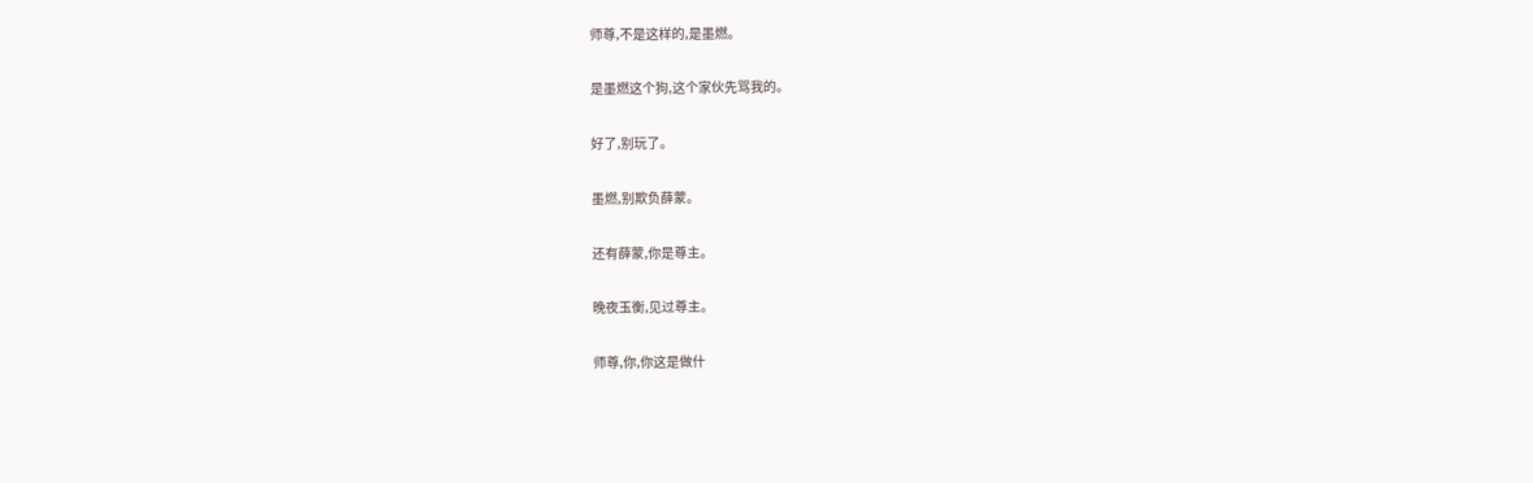师尊,不是这样的,是墨燃。

是墨燃这个狗,这个家伙先骂我的。

好了,别玩了。

墨燃,别欺负薛蒙。

还有薛蒙,你是尊主。

晚夜玉衡,见过尊主。

师尊,你,你这是做什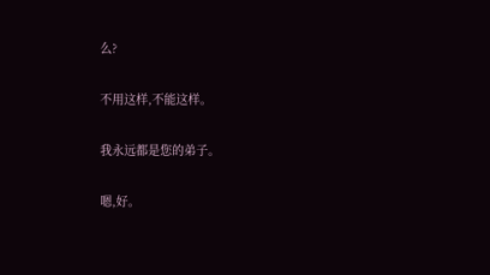么?

不用这样,不能这样。

我永远都是您的弟子。

嗯,好。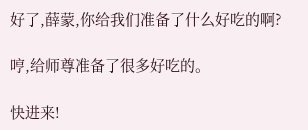好了,薛蒙,你给我们准备了什么好吃的啊?

哼,给师尊准备了很多好吃的。

快进来!